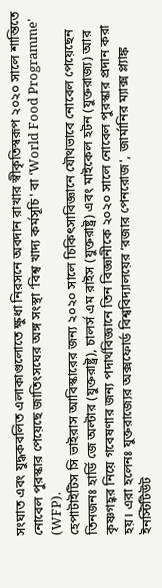সংঘাত এবং যুদ্ধকবলিত এলাকাগুলোতে ক্ষুধা নিরসনে অবদান রাখার স্বীকৃতিস্বরূপ ২০২০ সালে শান্তিতে নোবেল পুরস্কার পেয়েছে জাতিংসঘের অঙ্গ সংস্থা ‘বিশ্ব খাদ্য কর্মসূচি' বা ‘World Food Programme' (WFP).
হেপাটাইটিস সি ভাইরাস আবিস্কারের জন্য ২০২০ সালে চিকিৎসাবিজ্ঞানে যৌথভাবে নোবেল পেয়েছেন তিনজনঃ হার্ডি জে অল্টার (যুক্তরাষ্ট্র), চালর্স এম রাইস (যুক্তরাষ্ট্র) এবং মাইকেল হটন (যুক্তরাজ্য) আর কৃষ্ণগহ্বর নিয়ে গবেষণার জন্য পদার্থবিজ্ঞানে তিন বিজ্ঞানীকে ২০২০ সালে নোবেল পুরস্কার প্রদান করা হয়। এরা হলেনঃ যুক্তরাজ্যের অক্সফোর্ড বিশ্ববিদ্যালয়ের ‘রজার পেনরোজ', জার্মানির ম্যাক্স প্ল্যাঙ্ক ইনস্টিটিউট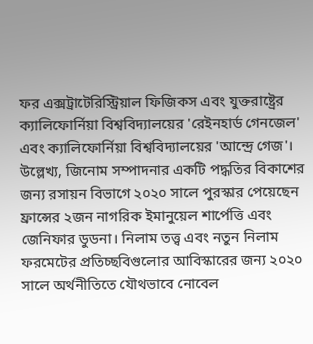ফর এক্সট্রাটেরিস্ট্রিয়াল ফিজিকস এবং যুক্তরাষ্ট্রের ক্যালিফোর্নিয়া বিশ্ববিদ্যালয়ের 'রেইনহার্ড গেনজেল' এবং ক্যালিফোর্নিয়া বিশ্ববিদ্যালয়ের 'আন্দ্রে গেজ'। উল্লেখ্য, জিনোম সম্পাদনার একটি পদ্ধতির বিকাশের জন্য রসায়ন বিভাগে ২০২০ সালে পুরস্কার পেয়েছেন ফ্রান্সের ২জন নাগরিক ইমানুয়েল শার্পেত্তি এবং জেনিফার ডুডনা। নিলাম তত্ত্ব এবং নতুন নিলাম ফরমেটের প্রতিচ্ছবিগুলোর আবিস্কারের জন্য ২০২০ সালে অর্থনীতিতে যৌথভাবে নোবেল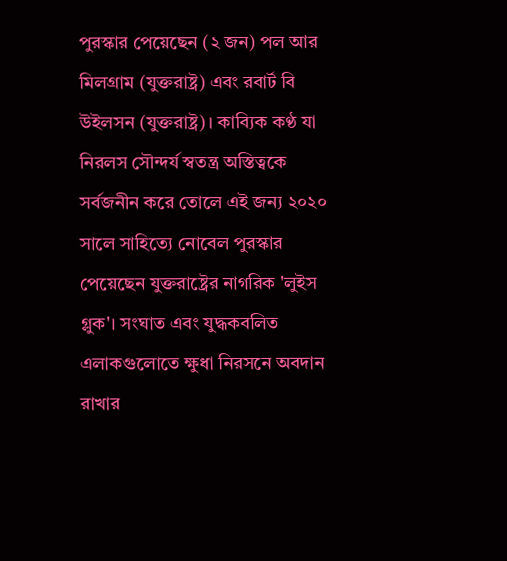পুরস্কার পেয়েছেন (২ জন) পল আর মিলগ্রাম (যুক্তরাষ্ট্র) এবং রবার্ট বি উইলসন (যুক্তরাষ্ট্র)। কাব্যিক কণ্ঠ যা নিরলস সৌন্দর্য স্বতন্ত্র অস্তিত্বকে সর্বজনীন করে তোলে এই জন্য ২০২০ সালে সাহিত্যে নোবেল পুরস্কার পেয়েছেন যুক্তরাষ্ট্রের নাগরিক 'লুইস গ্লুক'। সংঘাত এবং যুদ্ধকবলিত এলাকগুলোতে ক্ষুধা নিরসনে অবদান রাখার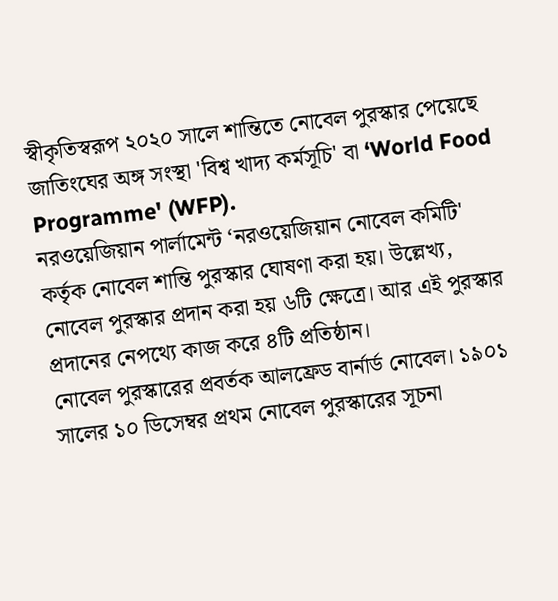স্বীকৃতিস্বরূপ ২০২০ সালে শান্তিতে নোবেল পুরস্কার পেয়েছে জাতিংঘের অঙ্গ সংস্থা 'বিশ্ব খাদ্য কর্মসূচি' বা ‘World Food Programme' (WFP).
নরওয়েজিয়ান পার্লামেন্ট ‘নরওয়েজিয়ান নোবেল কমিটি' কর্তৃক নোবেল শান্তি পুরস্কার ঘোষণা করা হয়। উল্লেখ্য, নোবেল পুরস্কার প্রদান করা হয় ৬টি ক্ষেত্রে। আর এই পুরস্কার প্রদানের নেপথ্যে কাজ করে ৪টি প্রতিষ্ঠান।
নোবেল পুরস্কারের প্রবর্তক আলফ্রেড বার্নার্ড নোবেল। ১৯০১ সালের ১০ ডিসেম্বর প্রথম নোবেল পুরস্কারের সূচনা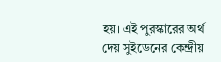হয়। এই পুরস্কারের অর্থ দেয় সুইডেনের কেন্দ্রীয়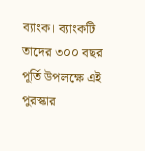ব্যাংক। ব্যাংকটি তাদের ৩০০ বছর পূর্তি উপলক্ষে এই পুরস্কার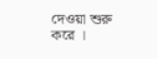দেওয়া শুরু করে ।